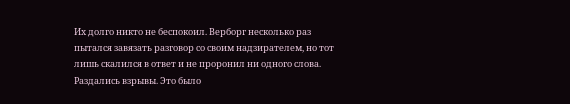Их долго никто не беспокоил. Верборг несколько раз пытался завязать разговор со своим надзирателем, но тот лишь скалился в ответ и не проронил ни одного слова.
Раздались взрывы. Это было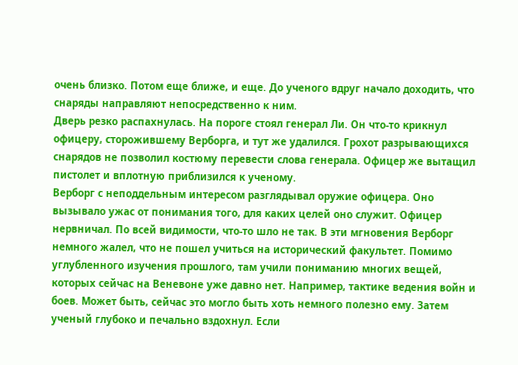очень близко. Потом еще ближе, и еще. До ученого вдруг начало доходить, что снаряды направляют непосредственно к ним.
Дверь резко распахнулась. На пороге стоял генерал Ли. Он что-то крикнул офицеру, сторожившему Верборга, и тут же удалился. Грохот разрывающихся снарядов не позволил костюму перевести слова генерала. Офицер же вытащил пистолет и вплотную приблизился к ученому.
Верборг с неподдельным интересом разглядывал оружие офицера. Оно вызывало ужас от понимания того, для каких целей оно служит. Офицер нервничал. По всей видимости, что-то шло не так. В эти мгновения Верборг немного жалел, что не пошел учиться на исторический факультет. Помимо углубленного изучения прошлого, там учили пониманию многих вещей, которых сейчас на Веневоне уже давно нет. Например, тактике ведения войн и боев. Может быть, сейчас это могло быть хоть немного полезно ему. Затем ученый глубоко и печально вздохнул. Если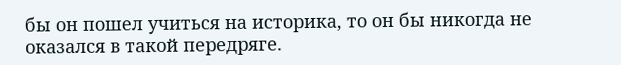бы он пошел учиться на историка, то он бы никогда не оказался в такой передряге.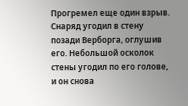Прогремел еще один взрыв. Снаряд угодил в стену позади Верборга, оглушив его. Небольшой осколок стены угодил по его голове, и он снова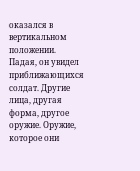оказался в вертикальном положении. Падая, он увидел приближающихся солдат. Другие лица, другая форма, другое оружие. Оружие, которое они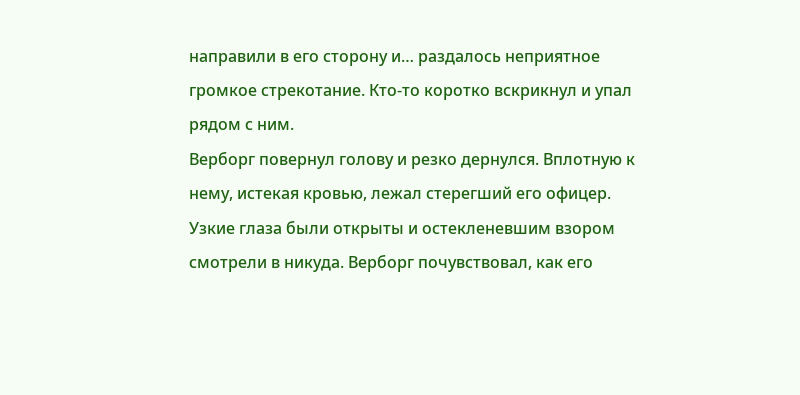направили в его сторону и… раздалось неприятное громкое стрекотание. Кто-то коротко вскрикнул и упал рядом с ним.
Верборг повернул голову и резко дернулся. Вплотную к нему, истекая кровью, лежал стерегший его офицер. Узкие глаза были открыты и остекленевшим взором смотрели в никуда. Верборг почувствовал, как его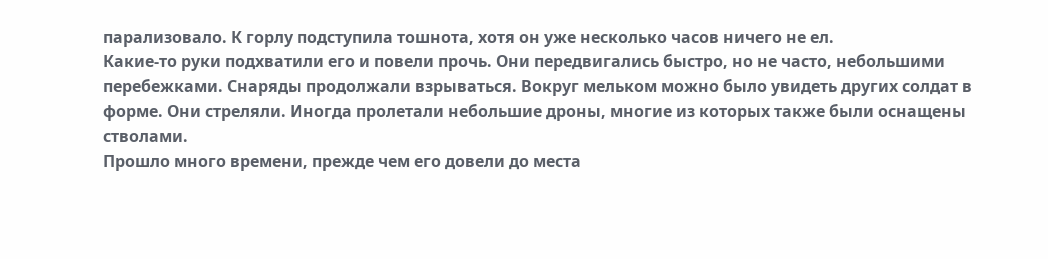парализовало. К горлу подступила тошнота, хотя он уже несколько часов ничего не ел.
Какие-то руки подхватили его и повели прочь. Они передвигались быстро, но не часто, небольшими перебежками. Снаряды продолжали взрываться. Вокруг мельком можно было увидеть других солдат в форме. Они стреляли. Иногда пролетали небольшие дроны, многие из которых также были оснащены стволами.
Прошло много времени, прежде чем его довели до места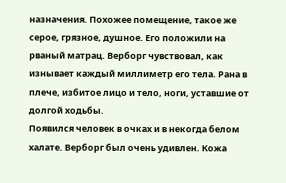назначения. Похожее помещение, такое же серое, грязное, душное. Его положили на рваный матрац. Верборг чувствовал, как изнывает каждый миллиметр его тела. Рана в плече, избитое лицо и тело, ноги, уставшие от долгой ходьбы.
Появился человек в очках и в некогда белом халате. Верборг был очень удивлен. Кожа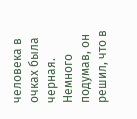человека в очках была черная. Немного подумав, он решил, что в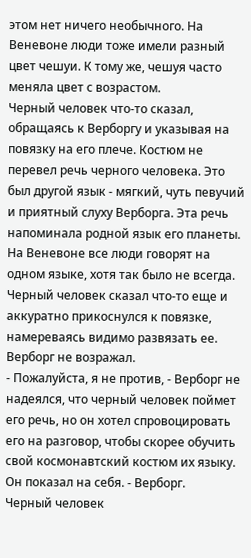этом нет ничего необычного. На Веневоне люди тоже имели разный цвет чешуи. К тому же, чешуя часто меняла цвет с возрастом.
Черный человек что-то сказал, обращаясь к Верборгу и указывая на повязку на его плече. Костюм не перевел речь черного человека. Это был другой язык - мягкий, чуть певучий и приятный слуху Верборга. Эта речь напоминала родной язык его планеты. На Веневоне все люди говорят на одном языке, хотя так было не всегда.
Черный человек сказал что-то еще и аккуратно прикоснулся к повязке, намереваясь видимо развязать ее. Верборг не возражал.
- Пожалуйста, я не против, - Верборг не надеялся, что черный человек поймет его речь, но он хотел спровоцировать его на разговор, чтобы скорее обучить свой космонавтский костюм их языку. Он показал на себя. - Верборг.
Черный человек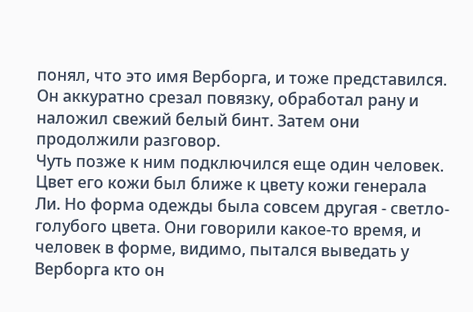понял, что это имя Верборга, и тоже представился. Он аккуратно срезал повязку, обработал рану и наложил свежий белый бинт. Затем они продолжили разговор.
Чуть позже к ним подключился еще один человек. Цвет его кожи был ближе к цвету кожи генерала Ли. Но форма одежды была совсем другая - светло-голубого цвета. Они говорили какое-то время, и человек в форме, видимо, пытался выведать у Верборга кто он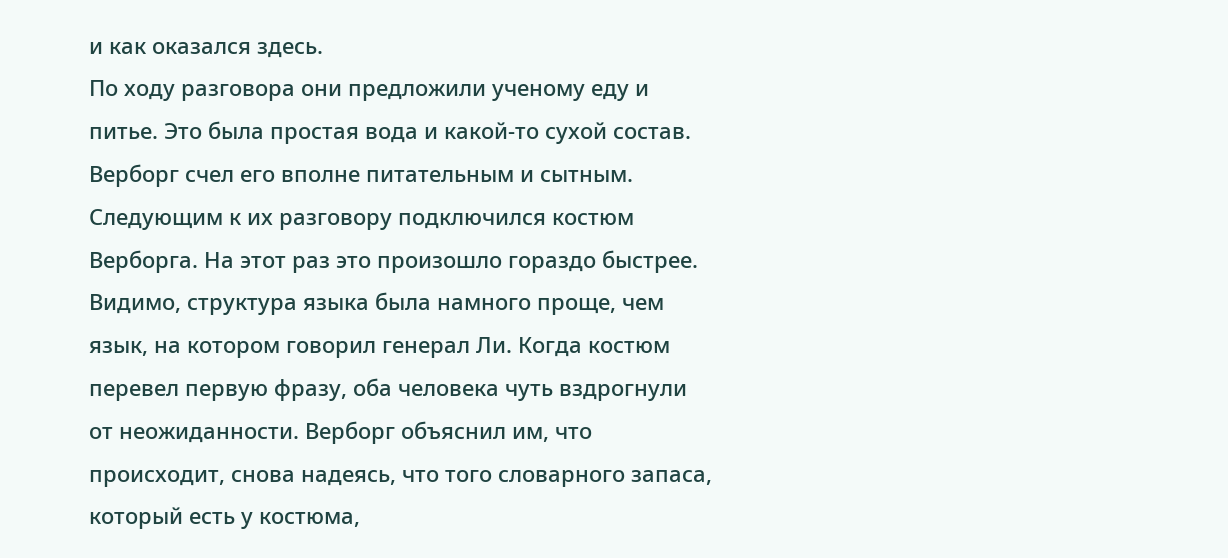и как оказался здесь.
По ходу разговора они предложили ученому еду и питье. Это была простая вода и какой-то сухой состав. Верборг счел его вполне питательным и сытным.
Следующим к их разговору подключился костюм Верборга. На этот раз это произошло гораздо быстрее. Видимо, структура языка была намного проще, чем язык, на котором говорил генерал Ли. Когда костюм перевел первую фразу, оба человека чуть вздрогнули от неожиданности. Верборг объяснил им, что происходит, снова надеясь, что того словарного запаса, который есть у костюма,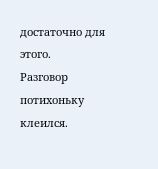достаточно для этого.
Разговор потихоньку клеился.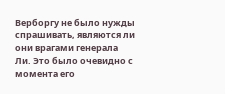Верборгу не было нужды спрашивать, являются ли они врагами генерала Ли. Это было очевидно с момента его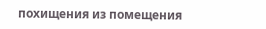похищения из помещения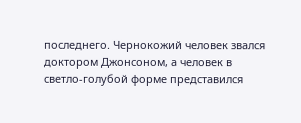последнего. Чернокожий человек звался доктором Джонсоном, а человек в светло-голубой форме представился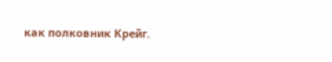как полковник Крейг.